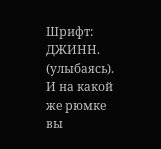Шрифт:
ДЖИНН. (улыбаясь). И на какой же рюмке вы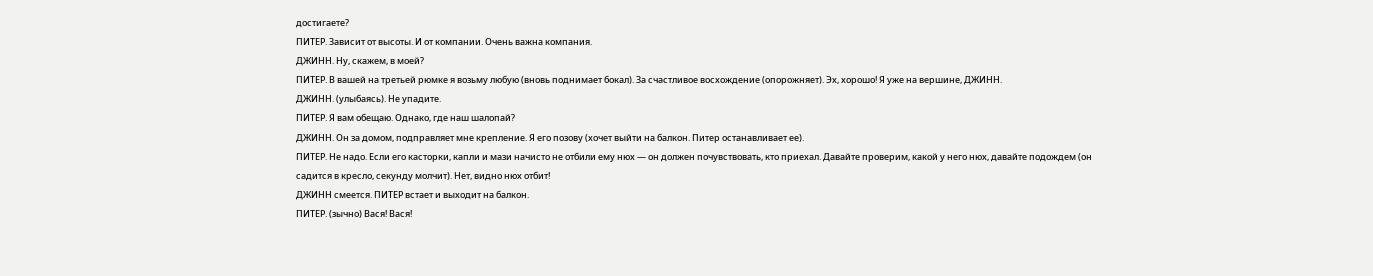достигаете?
ПИТЕР. Зависит от высоты. И от компании. Очень важна компания.
ДЖИНН. Ну, скажем, в моей?
ПИТЕР. В вашей на третьей рюмке я возьму любую (вновь поднимает бокал). За счастливое восхождение (опорожняет). Эх, хорошо! Я уже на вершине, ДЖИНН.
ДЖИНН. (улыбаясь). Не упадите.
ПИТЕР. Я вам обещаю. Однако, где наш шалопай?
ДЖИНН. Он за домом, подправляет мне крепление. Я его позову (хочет выйти на балкон. Питер останавливает ее).
ПИТЕР. Не надо. Если его касторки, капли и мази начисто не отбили ему нюх — он должен почувствовать, кто приехал. Давайте проверим, какой у него нюх, давайте подождем (он садится в кресло, секунду молчит). Нет, видно нюх отбит!
ДЖИНН смеется. ПИТЕР встает и выходит на балкон.
ПИТЕР. (зычно) Вася! Вася!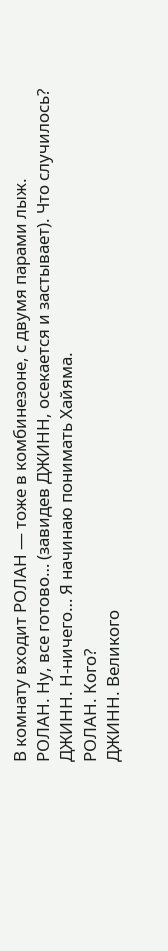В комнату входит РОЛАН — тоже в комбинезоне, с двумя парами лыж.
РОЛАН. Ну, все готово… (завидев ДЖИНН, осекается и застывает). Что случилось?
ДЖИНН. Н-ничего… Я начинаю понимать Хайяма.
РОЛАН. Кого?
ДЖИНН. Великого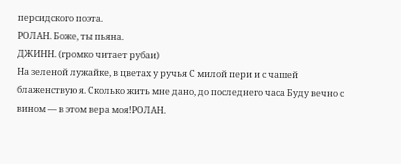персидского поэта.
РОЛАН. Боже, ты пьяна.
ДЖИНН. (громко читает рубаи)
На зеленой лужайке, в цветах у ручья С милой пери и с чашей блаженствую я. Сколько жить мне дано, до последнего часа Буду вечно с вином — в этом вера моя!РОЛАН.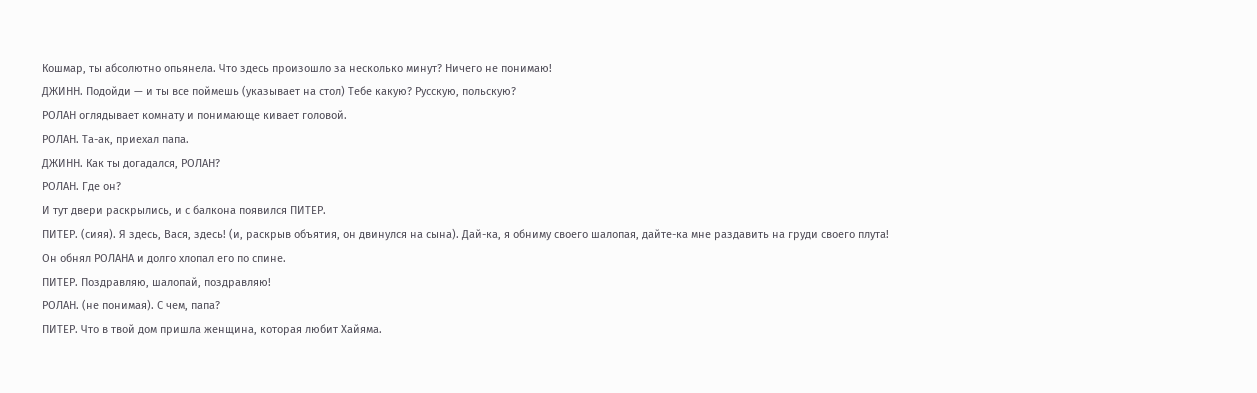Кошмар, ты абсолютно опьянела. Что здесь произошло за несколько минут? Ничего не понимаю!
ДЖИНН. Подойди — и ты все поймешь (указывает на стол) Тебе какую? Русскую, польскую?
РОЛАН оглядывает комнату и понимающе кивает головой.
РОЛАН. Та-ак, приехал папа.
ДЖИНН. Как ты догадался, РОЛАН?
РОЛАН. Где он?
И тут двери раскрылись, и с балкона появился ПИТЕР.
ПИТЕР. (сияя). Я здесь, Вася, здесь! (и, раскрыв объятия, он двинулся на сына). Дай-ка, я обниму своего шалопая, дайте-ка мне раздавить на груди своего плута!
Он обнял РОЛАНА и долго хлопал его по спине.
ПИТЕР. Поздравляю, шалопай, поздравляю!
РОЛАН. (не понимая). С чем, папа?
ПИТЕР. Что в твой дом пришла женщина, которая любит Хайяма.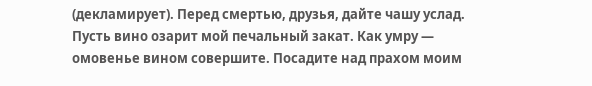(декламирует). Перед смертью, друзья, дайте чашу услад. Пусть вино озарит мой печальный закат. Как умру — омовенье вином совершите. Посадите над прахом моим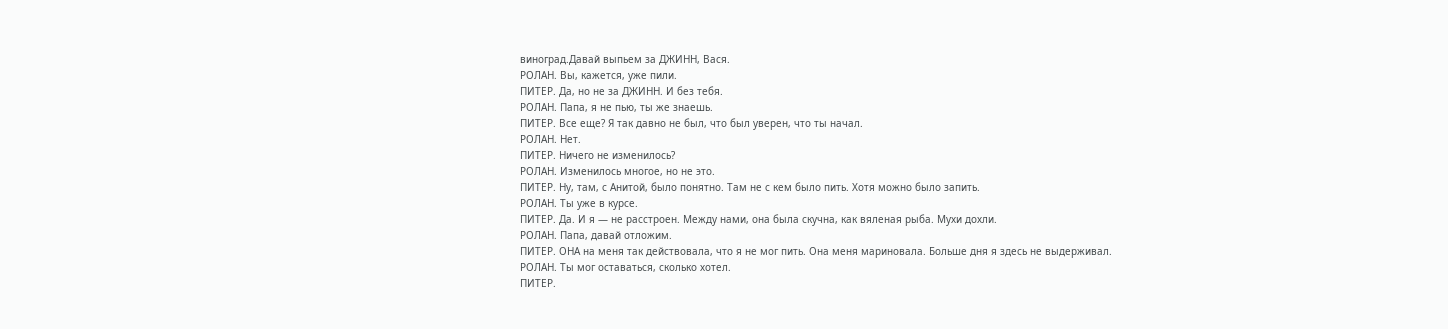виноград.Давай выпьем за ДЖИНН, Вася.
РОЛАН. Вы, кажется, уже пили.
ПИТЕР. Да, но не за ДЖИНН. И без тебя.
РОЛАН. Папа, я не пью, ты же знаешь.
ПИТЕР. Все еще? Я так давно не был, что был уверен, что ты начал.
РОЛАН. Нет.
ПИТЕР. Ничего не изменилось?
РОЛАН. Изменилось многое, но не это.
ПИТЕР. Ну, там, с Анитой, было понятно. Там не с кем было пить. Хотя можно было запить.
РОЛАН. Ты уже в курсе.
ПИТЕР. Да. И я — не расстроен. Между нами, она была скучна, как вяленая рыба. Мухи дохли.
РОЛАН. Папа, давай отложим.
ПИТЕР. ОНА на меня так действовала, что я не мог пить. Она меня мариновала. Больше дня я здесь не выдерживал.
РОЛАН. Ты мог оставаться, сколько хотел.
ПИТЕР.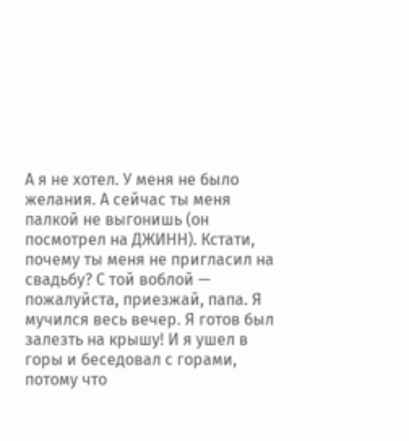А я не хотел. У меня не было желания. А сейчас ты меня палкой не выгонишь (он посмотрел на ДЖИНН). Кстати, почему ты меня не пригласил на свадьбу? С той воблой — пожалуйста, приезжай, папа. Я мучился весь вечер. Я готов был залезть на крышу! И я ушел в горы и беседовал с горами, потому что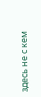здесь не с кем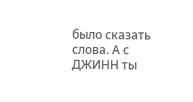было сказать слова. А с ДЖИНН ты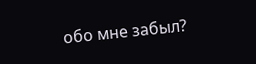обо мне забыл?